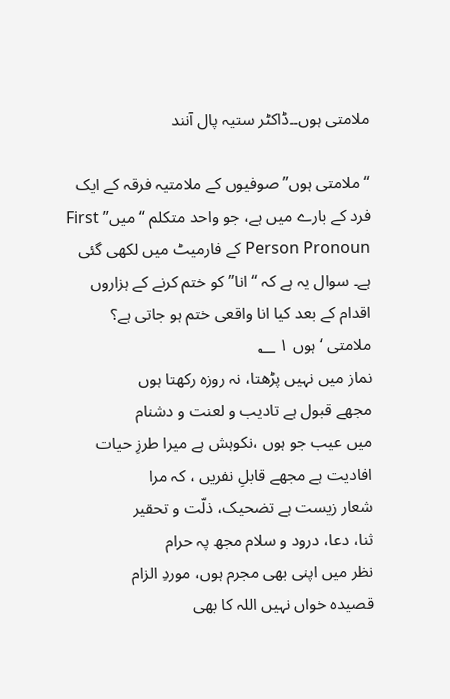ملامتی ہوں۔۔ڈاکٹر ستیہ پال آنند

“ملامتی ہوں” صوفیوں کے ملامتیہ فرقہ کے ایک فرد کے بارے میں ہے، جو واحد متکلم “میں” First Person Pronoun کے فارمیٹ میں لکھی گئی ہے۔ سوال یہ ہے کہ “انا” کو ختم کرنے کے ہزاروں اقدام کے بعد کیا انا واقعی ختم ہو جاتی ہے؟
ملامتی ‘ ہوں ۱ ؂
نماز میں نہیں پڑھتا، نہ روزہ رکھتا ہوں
مجھے قبول ہے تادیب و لعنت و دشنام
میں عیب جو ہوں ،نکوہش ہے میرا طرزِ حیات
افادیت ہے مجھے قابلِ نفریں ، کہ مرا
شعار زیست ہے تضحیک، ذلّت و تحقیر
ثنا، دعا، درود و سلام مجھ پہ حرام
نظر میں اپنی بھی مجرم ہوں، موردِ الزام
قصیدہ خواں نہیں اللہ کا بھی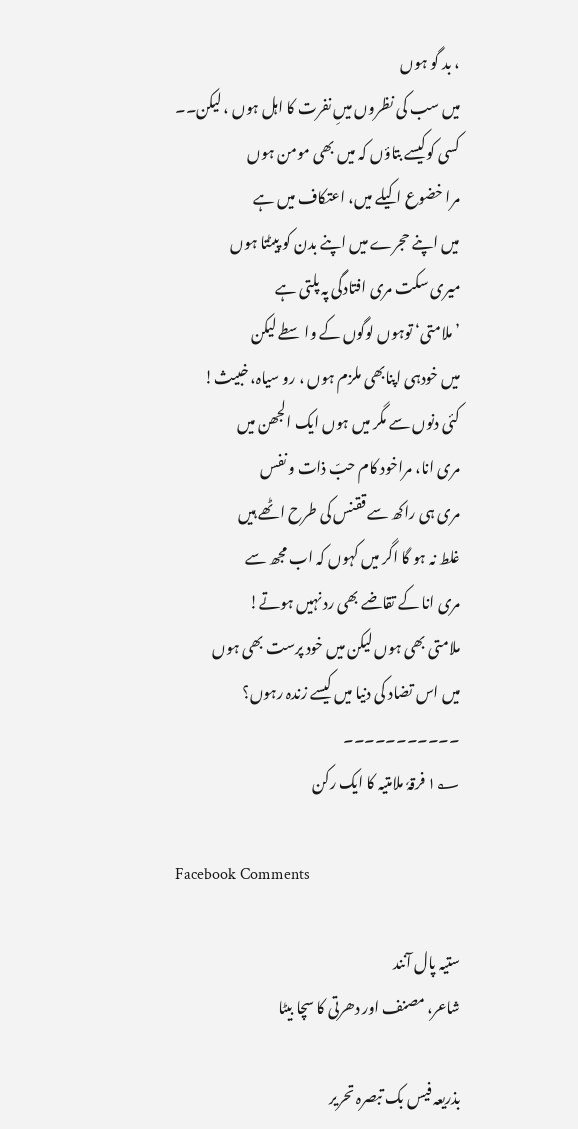، بد گو ہوں
میں سب کی نظروں میںِ نفرت کا اہل ہوں ، لیکن۔۔
کسی کوکیسے بتاؤں کہ میں بھی مومن ہوں
مرا خضوع اکیلے میں، اعتکاف میں ہے
میں اپنے حجرے میں اپنے بدن کو پیٹتا ہوں
میری سکت مری افتادگی پہ پلتی ہے
’ملامتی‘ توہوں لوگوں کے واسطے لیکن
میں خودہی اپنابھی ملزم ہوں ، رو سیاہ، خبیث!
کئی دنوں سے مگر میں ہوں ایک الجھن میں
مری انا، مراخود کام حبّ ذات و نفس
مری ہی راکھ سے ققنس کی طرح اٹھے ہیں
غلط نہ ہو گا اگر میں کہوں کہ اب مجھ سے
مری انا کے تقاضے بھی رد نہیں ہوتے!
ملامتی بھی ہوں لیکن میں خود پرست بھی ہوں
میں اس تضاد کی دنیا میں کیسے زندہ رہوں؟
۔۔۔۔۔۔۔۔۔۔۔
۱؂ فرقہٗ ملامتیہ کا ایک رکن

Facebook Comments

ستیہ پال آنند
شاعر، مصنف اور دھرتی کا سچا بیٹا

بذریعہ فیس بک تبصرہ تحریر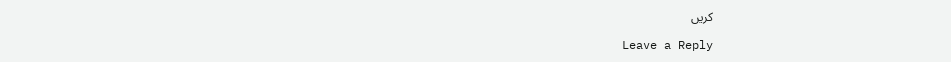کریں

Leave a Reply